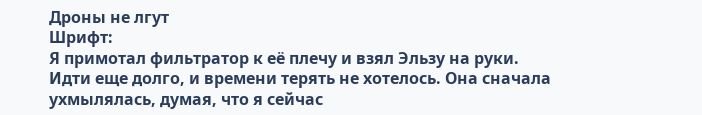Дроны не лгут
Шрифт:
Я примотал фильтратор к её плечу и взял Эльзу на руки. Идти еще долго, и времени терять не хотелось. Она сначала ухмылялась, думая, что я сейчас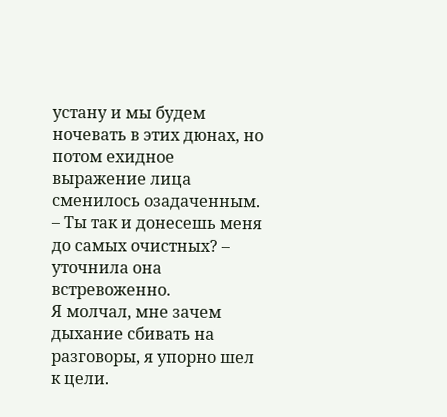устану и мы будем ночевать в этих дюнах, но потом ехидное выражение лица сменилось озадаченным.
– Ты так и донесешь меня до самых очистных? – уточнила она встревоженно.
Я молчал, мне зачем дыхание сбивать на разговоры, я упорно шел к цели.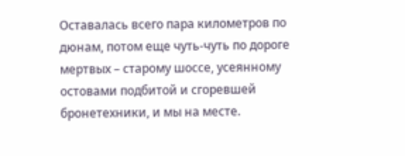Оставалась всего пара километров по дюнам, потом еще чуть-чуть по дороге мертвых – старому шоссе, усеянному остовами подбитой и сгоревшей бронетехники, и мы на месте.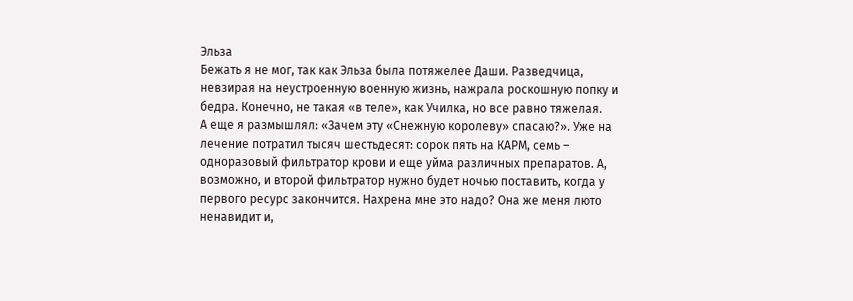Эльза
Бежать я не мог, так как Эльза была потяжелее Даши. Разведчица, невзирая на неустроенную военную жизнь, нажрала роскошную попку и бедра. Конечно, не такая «в теле», как Училка, но все равно тяжелая.
А еще я размышлял: «Зачем эту «Снежную королеву» спасаю?». Уже на лечение потратил тысяч шестьдесят: сорок пять на КАРМ, семь – одноразовый фильтратор крови и еще уйма различных препаратов. А, возможно, и второй фильтратор нужно будет ночью поставить, когда у первого ресурс закончится. Нахрена мне это надо? Она же меня люто ненавидит и,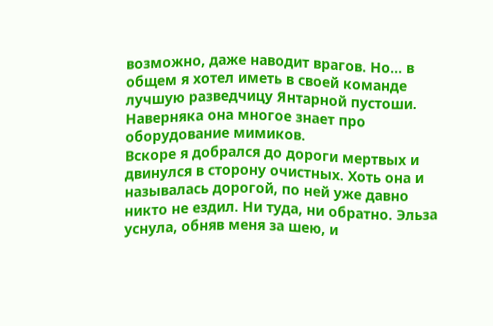возможно, даже наводит врагов. Но… в общем я хотел иметь в своей команде лучшую разведчицу Янтарной пустоши. Наверняка она многое знает про оборудование мимиков.
Вскоре я добрался до дороги мертвых и двинулся в сторону очистных. Хоть она и называлась дорогой, по ней уже давно никто не ездил. Ни туда, ни обратно. Эльза уснула, обняв меня за шею, и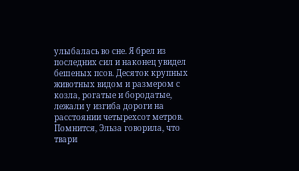улыбалась во сне. Я брел из последних сил и наконец увидел бешеных псов. Десяток крупных животных видом и размером с козла, рогатые и бородатые, лежали у изгиба дороги на расстоянии четырехсот метров. Помнится, Эльза говорила, что твари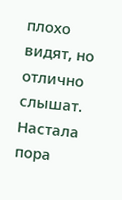плохо видят, но отлично слышат.
Настала пора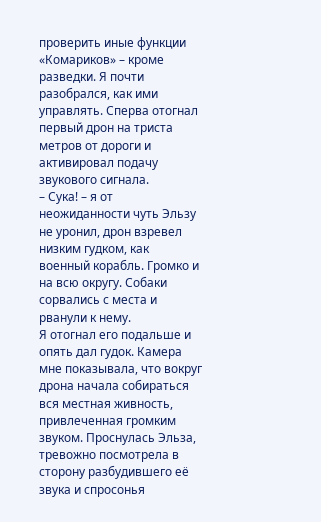проверить иные функции «Комариков» – кроме разведки. Я почти разобрался, как ими управлять. Сперва отогнал первый дрон на триста метров от дороги и активировал подачу звукового сигнала.
– Сука! – я от неожиданности чуть Эльзу не уронил, дрон взревел низким гудком, как военный корабль. Громко и на всю округу. Собаки сорвались с места и рванули к нему.
Я отогнал его подальше и опять дал гудок. Камера мне показывала, что вокруг дрона начала собираться вся местная живность, привлеченная громким звуком. Проснулась Эльза, тревожно посмотрела в сторону разбудившего её звука и спросонья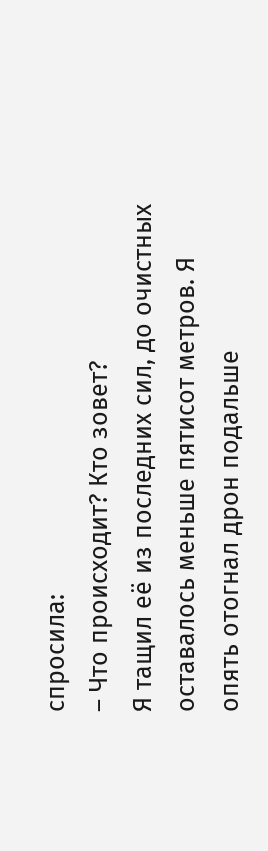спросила:
– Что происходит? Кто зовет?
Я тащил её из последних сил, до очистных оставалось меньше пятисот метров. Я опять отогнал дрон подальше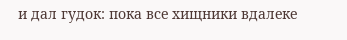и дал гудок: пока все хищники вдалеке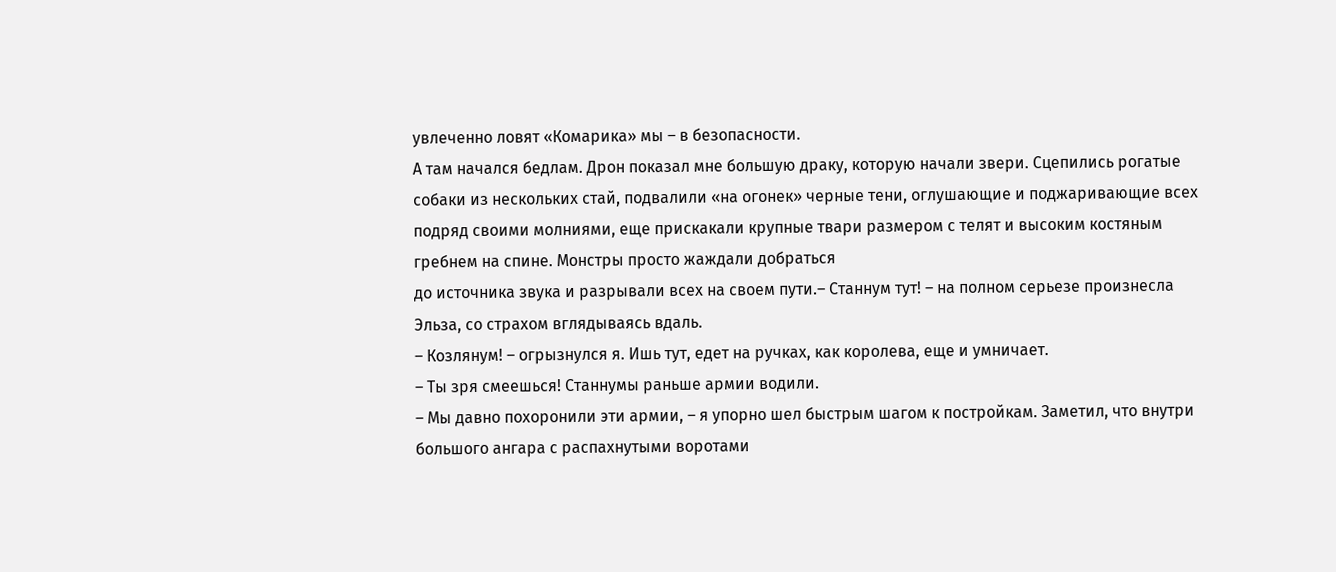увлеченно ловят «Комарика» мы – в безопасности.
А там начался бедлам. Дрон показал мне большую драку, которую начали звери. Сцепились рогатые собаки из нескольких стай, подвалили «на огонек» черные тени, оглушающие и поджаривающие всех подряд своими молниями, еще прискакали крупные твари размером с телят и высоким костяным гребнем на спине. Монстры просто жаждали добраться
до источника звука и разрывали всех на своем пути.– Станнум тут! – на полном серьезе произнесла Эльза, со страхом вглядываясь вдаль.
– Козлянум! – огрызнулся я. Ишь тут, едет на ручках, как королева, еще и умничает.
– Ты зря смеешься! Станнумы раньше армии водили.
– Мы давно похоронили эти армии, – я упорно шел быстрым шагом к постройкам. Заметил, что внутри большого ангара с распахнутыми воротами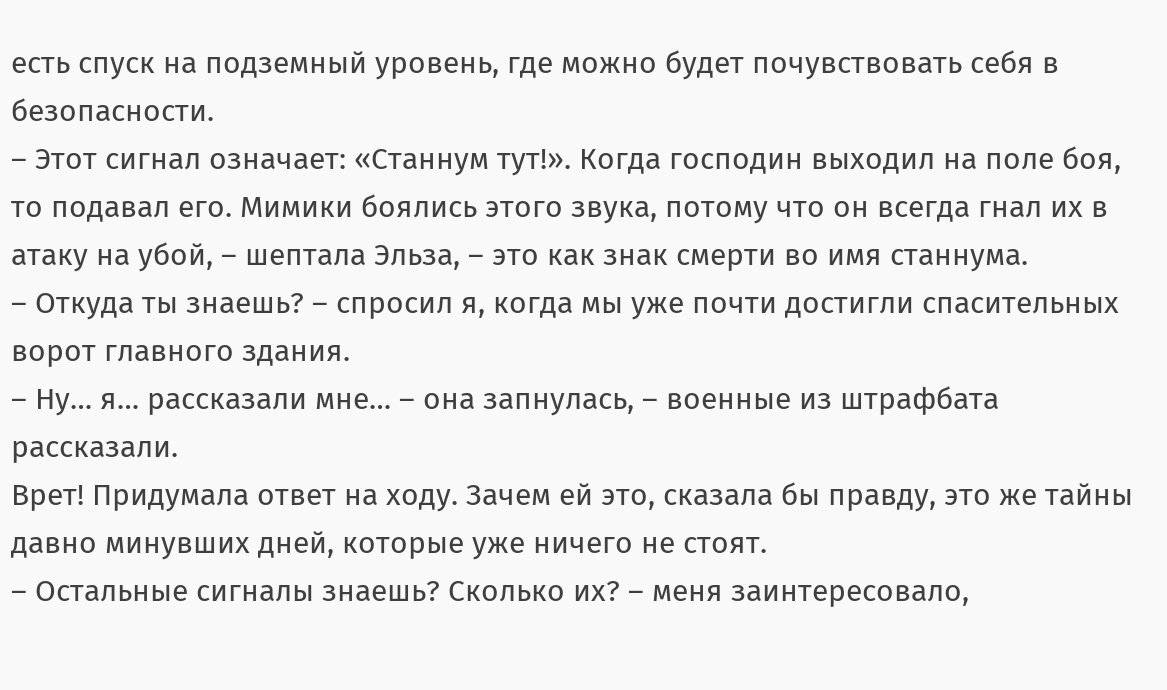есть спуск на подземный уровень, где можно будет почувствовать себя в безопасности.
– Этот сигнал означает: «Станнум тут!». Когда господин выходил на поле боя, то подавал его. Мимики боялись этого звука, потому что он всегда гнал их в атаку на убой, – шептала Эльза, – это как знак смерти во имя станнума.
– Откуда ты знаешь? – спросил я, когда мы уже почти достигли спасительных ворот главного здания.
– Ну… я… рассказали мне… – она запнулась, – военные из штрафбата рассказали.
Врет! Придумала ответ на ходу. Зачем ей это, сказала бы правду, это же тайны давно минувших дней, которые уже ничего не стоят.
– Остальные сигналы знаешь? Сколько их? – меня заинтересовало,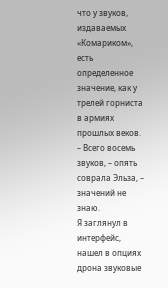что у звуков, издаваемых «Комариком», есть определенное значение, как у трелей горниста в армиях прошлых веков.
– Всего восемь звуков, – опять соврала Эльза, – значений не знаю.
Я заглянул в интерфейс, нашел в опциях дрона звуковые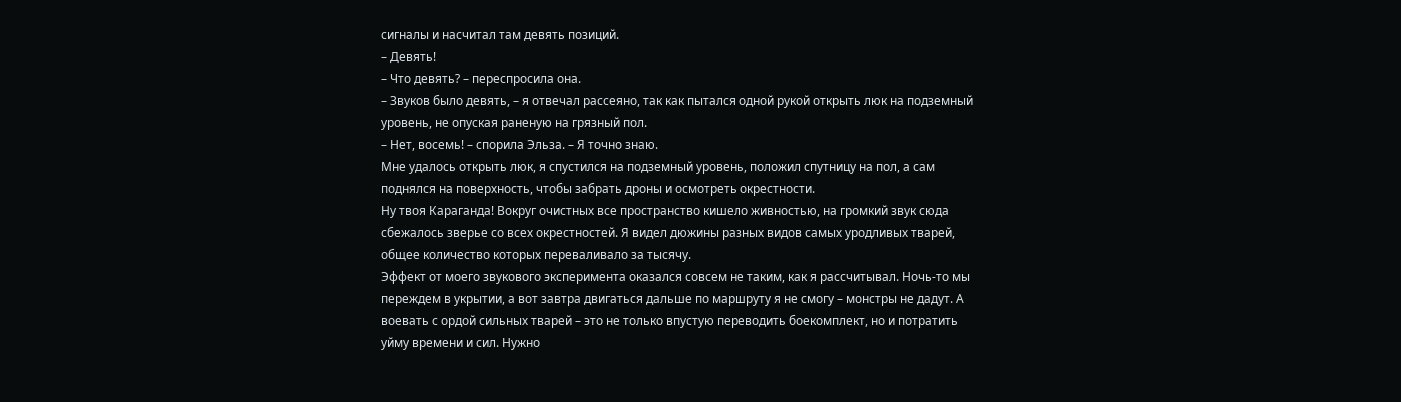сигналы и насчитал там девять позиций.
– Девять!
– Что девять? – переспросила она.
– Звуков было девять, – я отвечал рассеяно, так как пытался одной рукой открыть люк на подземный уровень, не опуская раненую на грязный пол.
– Нет, восемь! – спорила Эльза. – Я точно знаю.
Мне удалось открыть люк, я спустился на подземный уровень, положил спутницу на пол, а сам поднялся на поверхность, чтобы забрать дроны и осмотреть окрестности.
Ну твоя Караганда! Вокруг очистных все пространство кишело живностью, на громкий звук сюда сбежалось зверье со всех окрестностей. Я видел дюжины разных видов самых уродливых тварей, общее количество которых переваливало за тысячу.
Эффект от моего звукового эксперимента оказался совсем не таким, как я рассчитывал. Ночь-то мы переждем в укрытии, а вот завтра двигаться дальше по маршруту я не смогу – монстры не дадут. А воевать с ордой сильных тварей – это не только впустую переводить боекомплект, но и потратить уйму времени и сил. Нужно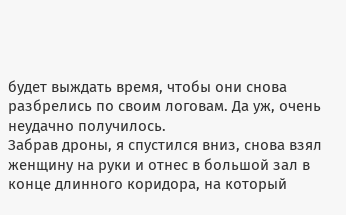будет выждать время, чтобы они снова разбрелись по своим логовам. Да уж, очень неудачно получилось.
Забрав дроны, я спустился вниз, снова взял женщину на руки и отнес в большой зал в конце длинного коридора, на который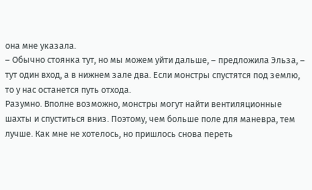она мне указала.
– Обычно стоянка тут, но мы можем уйти дальше, – предложила Эльза, – тут один вход, а в нижнем зале два. Если монстры спустятся под землю, то у нас останется путь отхода.
Разумно. Вполне возможно, монстры могут найти вентиляционные шахты и спуститься вниз. Поэтому, чем больше поле для маневра, тем лучше. Как мне не хотелось, но пришлось снова переть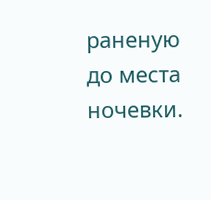раненую до места ночевки.